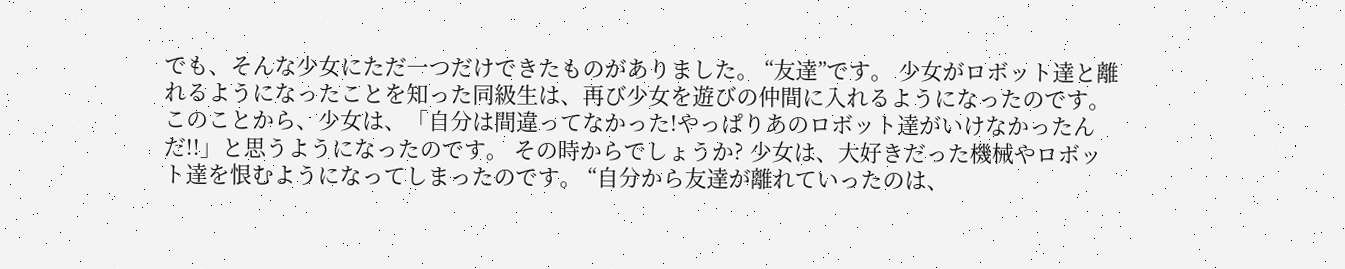でも、そんな少女にただ一つだけできたものがありました。 “友達”です。 少女がロボット達と離れるようになったことを知った同級生は、再び少女を遊びの仲間に入れるようになったのです。 このことから、少女は、「自分は間違ってなかった!やっぱりあのロボット達がいけなかったんだ!!」と思うようになったのです。 その時からでしょうか? 少女は、大好きだった機械やロボット達を恨むようになってしまったのです。 “自分から友達が離れていったのは、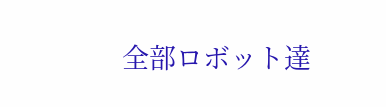全部ロボット達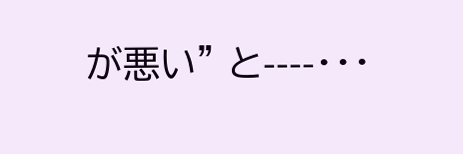が悪い” と----・・・